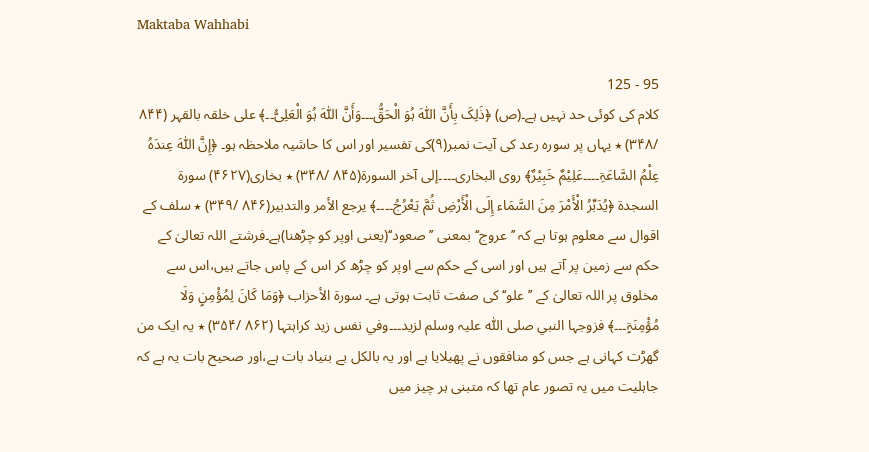Maktaba Wahhabi

95 - 125
کلام کی کوئی حد نہیں ہے۔(ص) ﴿ذَلِکَ بِأَنَّ اللّٰهَ ہُوَ الْحَقُّ۔۔۔وَأَنَّ اللّٰهَ ہُوَ الْعَلِیُّ۔۔﴾ علی خلقہ بالقہر (۸۴۴ /۳۴۸) ٭ یہاں پر سورہ رعد کی آیت نمبر(۹)کی تفسیر اور اس کا حاشیہ ملاحظہ ہو۔ ﴿إِنَّ اللّٰهَ عِندَہُ عِلْمُ السَّاعَۃِ۔۔۔۔عَلِیْمٌ خَبِیْرٌ﴾ روی البخاری۔۔۔۔إلی آخر السورۃ(۸۴۵ /۳۴۸) ٭ بخاری(۴۶۲۷) سورۃ السجدۃ ﴿یُدَبِّرُ الْأَمْرَ مِنَ السَّمَاء إِلَی الْأَرْضِ ثُمَّ یَعْرُجُ۔۔۔۔﴾ یرجع الأمر والتدبیر(۸۴۶ /۳۴۹) ٭ سلف کے اقوال سے معلوم ہوتا ہے کہ ’’عروج‘‘ بمعنی ’’صعود‘‘(یعنی اوپر کو چڑھنا)ہے۔فرشتے اللہ تعالیٰ کے حکم سے زمین پر آتے ہیں اور اسی کے حکم سے اوپر کو چڑھ کر اس کے پاس جاتے ہیں،اس سے مخلوق پر اللہ تعالیٰ کے ’’علو‘‘ کی صفت ثابت ہوتی ہے۔ سورۃ الأحزاب ﴿وَمَا کَانَ لِمُؤْمِنٍ وَلَا مُؤْمِنَۃٍ۔۔۔﴾ فزوجہا النبي صلی اللّٰه علیہ وسلم لزید۔۔۔وفي نفس زید کراہتہا (۸۶۲ /۳۵۴) ٭ یہ ایک من گھڑت کہانی ہے جس کو منافقوں نے پھیلایا ہے اور یہ بالکل بے بنیاد بات ہے،اور صحیح بات یہ ہے کہ جاہلیت میں یہ تصور عام تھا کہ متبنی ہر چیز میں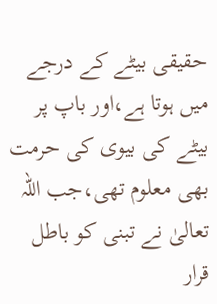حقیقی بیٹے کے درجے میں ہوتا ہے،اور باپ پر بیٹے کی بیوی کی حرمت بھی معلوم تھی،جب اللہ تعالیٰ نے تبنی کو باطل قرار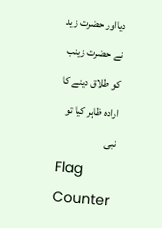دیااور حضرت زید نے حضرت زینب کو طلاق دینے کا ارادہ ظاہر کیا تو نبی
Flag Counter